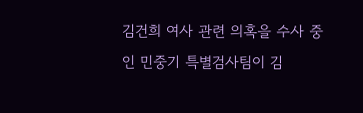김건희 여사 관련 의혹을 수사 중인 민중기 특별검사팀이 김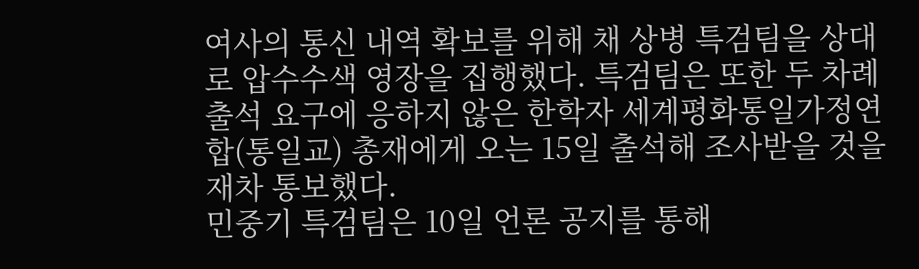여사의 통신 내역 확보를 위해 채 상병 특검팀을 상대로 압수수색 영장을 집행했다. 특검팀은 또한 두 차례 출석 요구에 응하지 않은 한학자 세계평화통일가정연합(통일교) 총재에게 오는 15일 출석해 조사받을 것을 재차 통보했다.
민중기 특검팀은 10일 언론 공지를 통해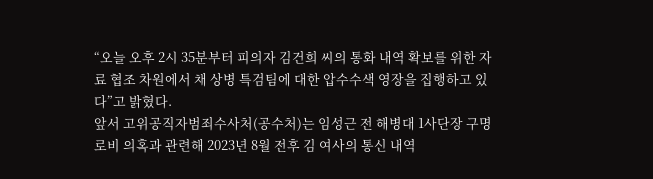“오늘 오후 2시 35분부터 피의자 김건희 씨의 통화 내역 확보를 위한 자료 협조 차원에서 채 상병 특검팀에 대한 압수수색 영장을 집행하고 있다”고 밝혔다.
앞서 고위공직자범죄수사처(공수처)는 임성근 전 해병대 1사단장 구명 로비 의혹과 관련해 2023년 8월 전후 김 여사의 통신 내역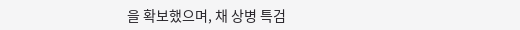을 확보했으며, 채 상병 특검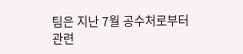팀은 지난 7월 공수처로부터 관련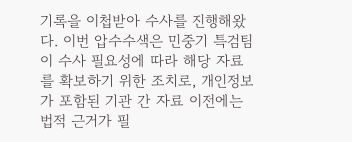기록을 이첩받아 수사를 진행해왔다. 이번 압수수색은 민중기 특검팀이 수사 필요성에 따라 해당 자료를 확보하기 위한 조치로, 개인정보가 포함된 기관 간 자료 이전에는 법적 근거가 필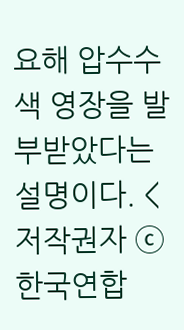요해 압수수색 영장을 발부받았다는 설명이다. <저작권자 ⓒ 한국연합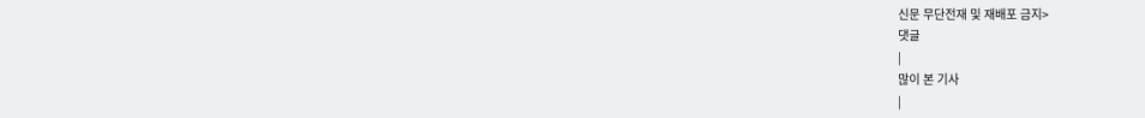신문 무단전재 및 재배포 금지>
댓글
|
많이 본 기사
|